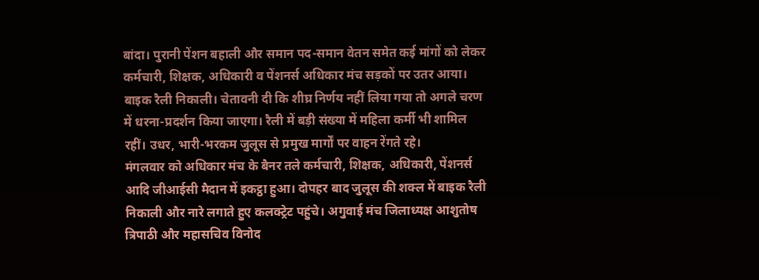बांदा। पुरानी पेंशन बहाली और समान पद-समान वेतन समेत कई मांगों को लेकर कर्मचारी, शिक्षक, अधिकारी व पेंशनर्स अधिकार मंच सड़कों पर उतर आया। बाइक रैली निकाली। चेतावनी दी कि शीघ्र निर्णय नहीं लिया गया तो अगले चरण में धरना-प्रदर्शन किया जाएगा। रैली में बड़ी संख्या में महिला कर्मी भी शामिल रहीं। उधर, भारी-भरकम जुलूस से प्रमुख मार्गों पर वाहन रेंगते रहे।
मंगलवार को अधिकार मंच के बैनर तले कर्मचारी, शिक्षक, अधिकारी, पेंशनर्स आदि जीआईसी मैदान में इकट्ठा हुआ। दोपहर बाद जुलूस की शक्ल में बाइक रैली निकाली और नारे लगाते हुए कलक्ट्रेट पहुंचे। अगुवाई मंच जिलाध्यक्ष आशुतोष त्रिपाठी और महासचिव विनोद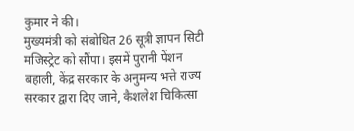कुमार ने की।
मुख्यमंत्री को संबोधित 26 सूत्री ज्ञापन सिटी मजिस्ट्रेट को सौंपा। इसमें पुरानी पेंशन बहाली, केंद्र सरकार के अनुमन्य भत्ते राज्य सरकार द्वारा दिए जाने, कैशलेश चिकित्सा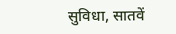सुविधा, सातवें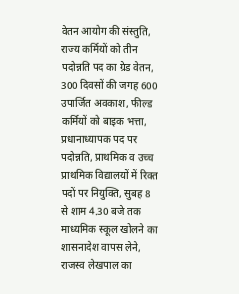वेतन आयोग की संस्तुति, राज्य कर्मियों को तीन पदोन्नति पद का ग्रेड वेतन, 300 दिवसों की जगह 600 उपार्जित अवकाश, फील्ड कर्मियों को बाइक भत्ता, प्रधानाध्यापक पद पर पदोन्नति, प्राथमिक व उच्च प्राथमिक विद्यालयों में रिक्त पदों पर नियुक्ति, सुबह 8 से शाम 4.30 बजे तक माध्यमिक स्कूल खोलने का शासनादेश वापस लेने, राजस्व लेखपाल का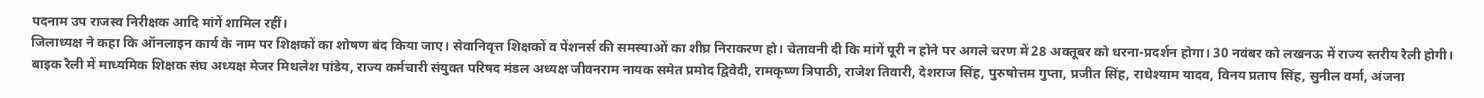पदनाम उप राजस्व निरीक्षक आदि मांगें शामिल रहीं।
जिलाध्यक्ष ने कहा कि ऑनलाइन कार्य के नाम पर शिक्षकों का शोषण बंद किया जाए। सेवानिवृत्त शिक्षकों व पेंशनर्स की समस्याओं का शीघ्र निराकरण हो। चेतावनी दी कि मांगें पूरी न होने पर अगले चरण में 28 अक्तूबर को धरना-प्रदर्शन होगा। 30 नवंबर को लखनऊ में राज्य स्तरीय रैली होगी। बाइक रैली में माध्यमिक शिक्षक संघ अध्यक्ष मेजर मिथलेश पांडेय, राज्य कर्मचारी संयुक्त परिषद मंडल अध्यक्ष जीवनराम नायक समेत प्रमोद द्विवेदी, रामकृष्ण त्रिपाठी, राजेश तिवारी, देशराज सिंह, पुरुषोत्तम गुप्ता, प्रजीत सिंह, राधेश्याम यादव, विनय प्रताप सिंह, सुनील वर्मा, अंजना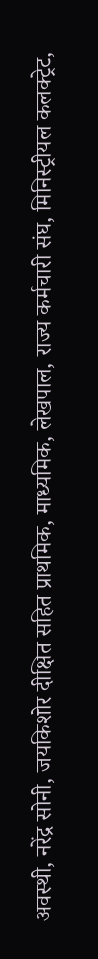अवस्थी, नरेंद्र सोनी, जयकिशोर दीक्षित सहित प्राथमिक, माध्यमिक, लेखपाल, राज्य कर्मचारी संघ, मिनिस्ट्रीयल कलक्ट्रेट,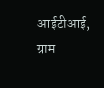आईटीआई, ग्राम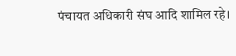पंचायत अधिकारी संघ आदि शामिल रहे।